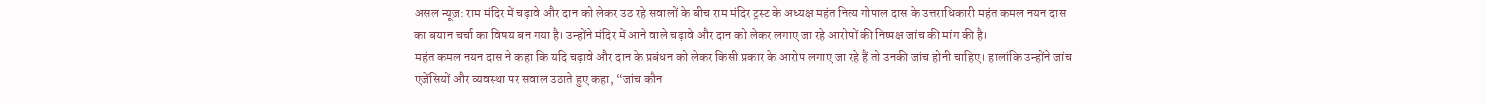असल न्यूज़: राम मंदिर में चढ़ावे और दान को लेकर उठ रहे सवालों के बीच राम मंदिर ट्रस्ट के अध्यक्ष महंत नित्य गोपाल दास के उत्तराधिकारी महंत कमल नयन दास का बयान चर्चा का विषय बन गया है। उन्होंने मंदिर में आने वाले चढ़ावे और दान को लेकर लगाए जा रहे आरोपों की निष्पक्ष जांच की मांग की है।
महंत कमल नयन दास ने कहा कि यदि चढ़ावे और दान के प्रबंधन को लेकर किसी प्रकार के आरोप लगाए जा रहे हैं तो उनकी जांच होनी चाहिए। हालांकि उन्होंने जांच एजेंसियों और व्यवस्था पर सवाल उठाते हुए कहा, “जांच कौन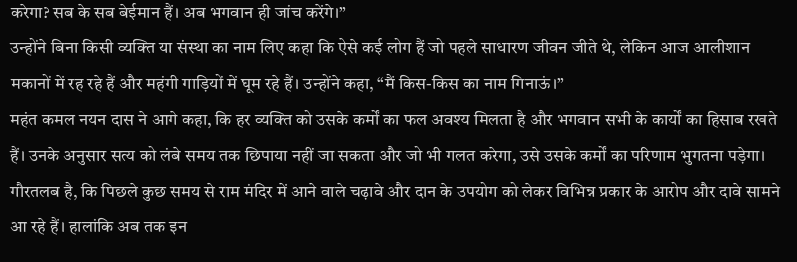करेगा? सब के सब बेईमान हैं। अब भगवान ही जांच करेंगे।”
उन्होंने बिना किसी व्यक्ति या संस्था का नाम लिए कहा कि ऐसे कई लोग हैं जो पहले साधारण जीवन जीते थे, लेकिन आज आलीशान मकानों में रह रहे हैं और महंगी गाड़ियों में घूम रहे हैं। उन्होंने कहा, “मैं किस-किस का नाम गिनाऊं।”
महंत कमल नयन दास ने आगे कहा, कि हर व्यक्ति को उसके कर्मों का फल अवश्य मिलता है और भगवान सभी के कार्यों का हिसाब रखते हैं। उनके अनुसार सत्य को लंबे समय तक छिपाया नहीं जा सकता और जो भी गलत करेगा, उसे उसके कर्मों का परिणाम भुगतना पड़ेगा।
गौरतलब है, कि पिछले कुछ समय से राम मंदिर में आने वाले चढ़ावे और दान के उपयोग को लेकर विभिन्न प्रकार के आरोप और दावे सामने आ रहे हैं। हालांकि अब तक इन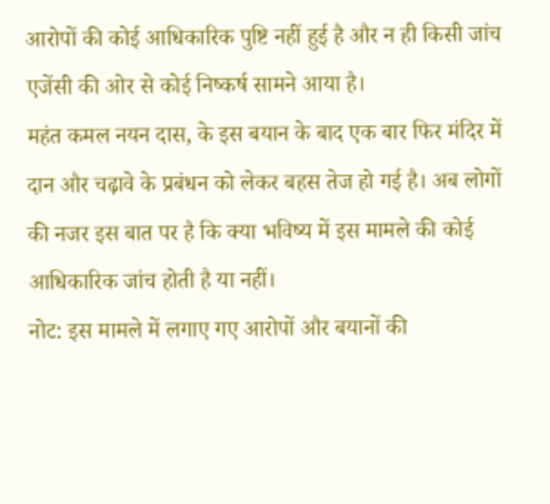आरोपों की कोई आधिकारिक पुष्टि नहीं हुई है और न ही किसी जांच एजेंसी की ओर से कोई निष्कर्ष सामने आया है।
महंत कमल नयन दास, के इस बयान के बाद एक बार फिर मंदिर में दान और चढ़ावे के प्रबंधन को लेकर बहस तेज हो गई है। अब लोगों की नजर इस बात पर है कि क्या भविष्य में इस मामले की कोई आधिकारिक जांच होती है या नहीं।
नोट: इस मामले में लगाए गए आरोपों और बयानों की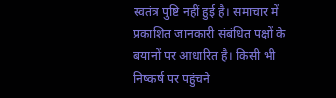स्वतंत्र पुष्टि नहीं हुई है। समाचार में प्रकाशित जानकारी संबंधित पक्षों के बयानों पर आधारित है। किसी भी निष्कर्ष पर पहुंचने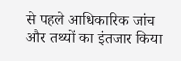से पहले आधिकारिक जांच और तथ्यों का इंतजार किया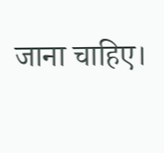जाना चाहिए।